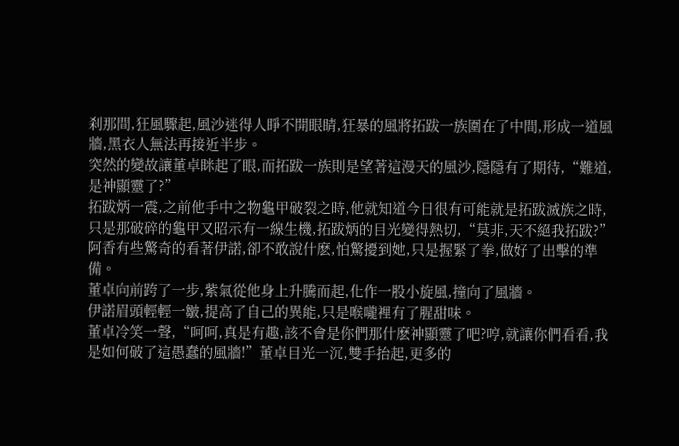刹那間,狂風驟起,風沙迷得人睜不開眼睛,狂暴的風將拓跋一族圍在了中間,形成一道風牆,黑衣人無法再接近半步。
突然的變故讓董卓眯起了眼,而拓跋一族則是望著這漫天的風沙,隱隱有了期待,“難道,是神顯靈了?”
拓跋炳一震,之前他手中之物龜甲破裂之時,他就知道今日很有可能就是拓跋滅族之時,只是那破碎的龜甲又昭示有一線生機,拓跋炳的目光變得熱切,“莫非,天不絕我拓跋?”
阿香有些驚奇的看著伊諾,卻不敢說什麽,怕驚擾到她,只是握緊了拳,做好了出擊的準備。
董卓向前跨了一步,紫氣從他身上升騰而起,化作一股小旋風,撞向了風牆。
伊諾眉頭輕輕一皺,提高了自己的異能,只是喉嚨裡有了腥甜味。
董卓冷笑一聲,“呵呵,真是有趣,該不會是你們那什麽神顯靈了吧?哼,就讓你們看看,我是如何破了這愚蠢的風牆!”董卓目光一沉,雙手抬起,更多的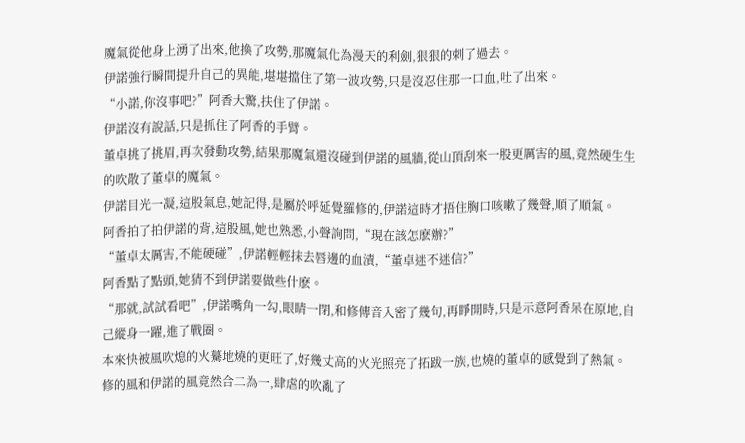魔氣從他身上湧了出來,他換了攻勢,那魔氣化為漫天的利劍,狠狠的刺了過去。
伊諾強行瞬間提升自己的異能,堪堪擋住了第一波攻勢,只是沒忍住那一口血,吐了出來。
“小諾,你沒事吧?”阿香大驚,扶住了伊諾。
伊諾沒有說話,只是抓住了阿香的手臂。
董卓挑了挑眉,再次發動攻勢,結果那魔氣還沒碰到伊諾的風牆,從山頂刮來一股更厲害的風,竟然硬生生的吹散了董卓的魔氣。
伊諾目光一凝,這股氣息,她記得,是屬於呼延覺羅修的,伊諾這時才捂住胸口咳嗽了幾聲,順了順氣。
阿香拍了拍伊諾的背,這股風,她也熟悉,小聲詢問,“現在該怎麽辦?”
“董卓太厲害,不能硬碰”,伊諾輕輕抹去唇邊的血漬,“董卓迷不迷信?”
阿香點了點頭,她猜不到伊諾要做些什麽。
“那就,試試看吧”,伊諾嘴角一勾,眼睛一閉,和修傳音入密了幾句,再睜開時,只是示意阿香呆在原地,自己縱身一躍,進了戰圈。
本來快被風吹熄的火驀地燒的更旺了,好幾丈高的火光照亮了拓跋一族,也燒的董卓的感覺到了熱氣。
修的風和伊諾的風竟然合二為一,肆虐的吹亂了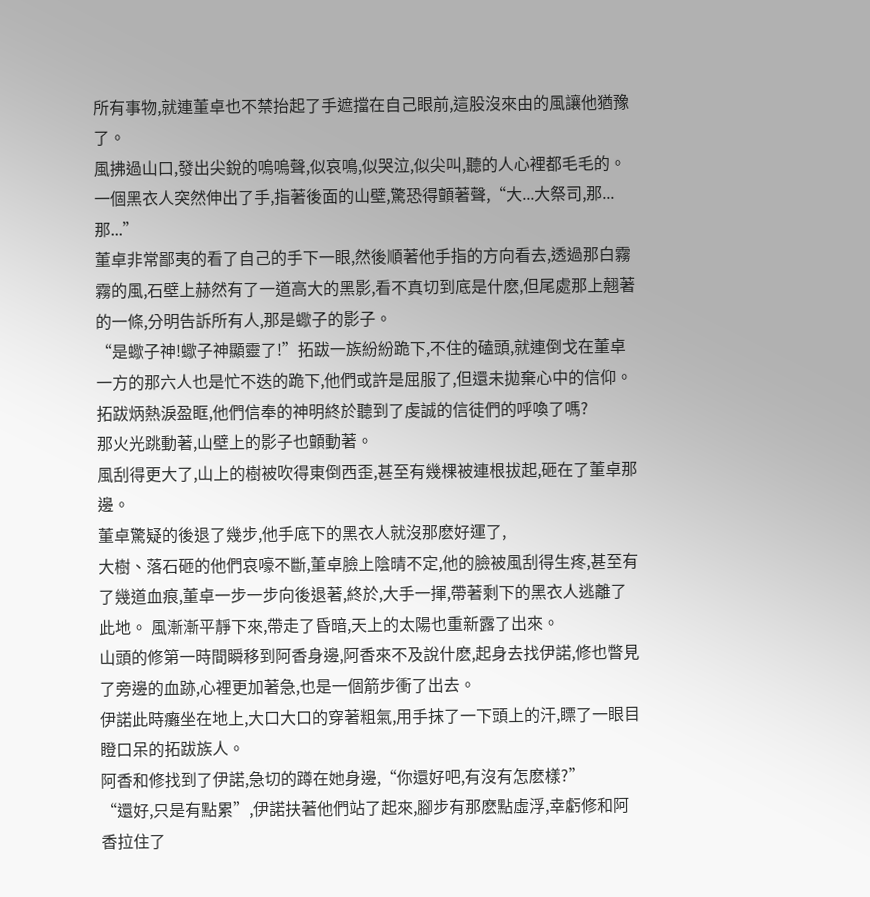所有事物,就連董卓也不禁抬起了手遮擋在自己眼前,這股沒來由的風讓他猶豫了。
風拂過山口,發出尖銳的嗚嗚聲,似哀鳴,似哭泣,似尖叫,聽的人心裡都毛毛的。
一個黑衣人突然伸出了手,指著後面的山壁,驚恐得顫著聲,“大...大祭司,那...那...”
董卓非常鄙夷的看了自己的手下一眼,然後順著他手指的方向看去,透過那白霧霧的風,石壁上赫然有了一道高大的黑影,看不真切到底是什麽,但尾處那上翹著的一條,分明告訴所有人,那是蠍子的影子。
“是蠍子神!蠍子神顯靈了!”拓跋一族紛紛跪下,不住的磕頭,就連倒戈在董卓一方的那六人也是忙不迭的跪下,他們或許是屈服了,但還未拋棄心中的信仰。
拓跋炳熱淚盈眶,他們信奉的神明終於聽到了虔誠的信徒們的呼喚了嗎?
那火光跳動著,山壁上的影子也顫動著。
風刮得更大了,山上的樹被吹得東倒西歪,甚至有幾棵被連根拔起,砸在了董卓那邊。
董卓驚疑的後退了幾步,他手底下的黑衣人就沒那麽好運了,
大樹、落石砸的他們哀嚎不斷,董卓臉上陰晴不定,他的臉被風刮得生疼,甚至有了幾道血痕,董卓一步一步向後退著,終於,大手一揮,帶著剩下的黑衣人逃離了此地。 風漸漸平靜下來,帶走了昏暗,天上的太陽也重新露了出來。
山頭的修第一時間瞬移到阿香身邊,阿香來不及說什麽,起身去找伊諾,修也瞥見了旁邊的血跡,心裡更加著急,也是一個箭步衝了出去。
伊諾此時癱坐在地上,大口大口的穿著粗氣,用手抹了一下頭上的汗,瞟了一眼目瞪口呆的拓跋族人。
阿香和修找到了伊諾,急切的蹲在她身邊,“你還好吧,有沒有怎麽樣?”
“還好,只是有點累”,伊諾扶著他們站了起來,腳步有那麽點虛浮,幸虧修和阿香拉住了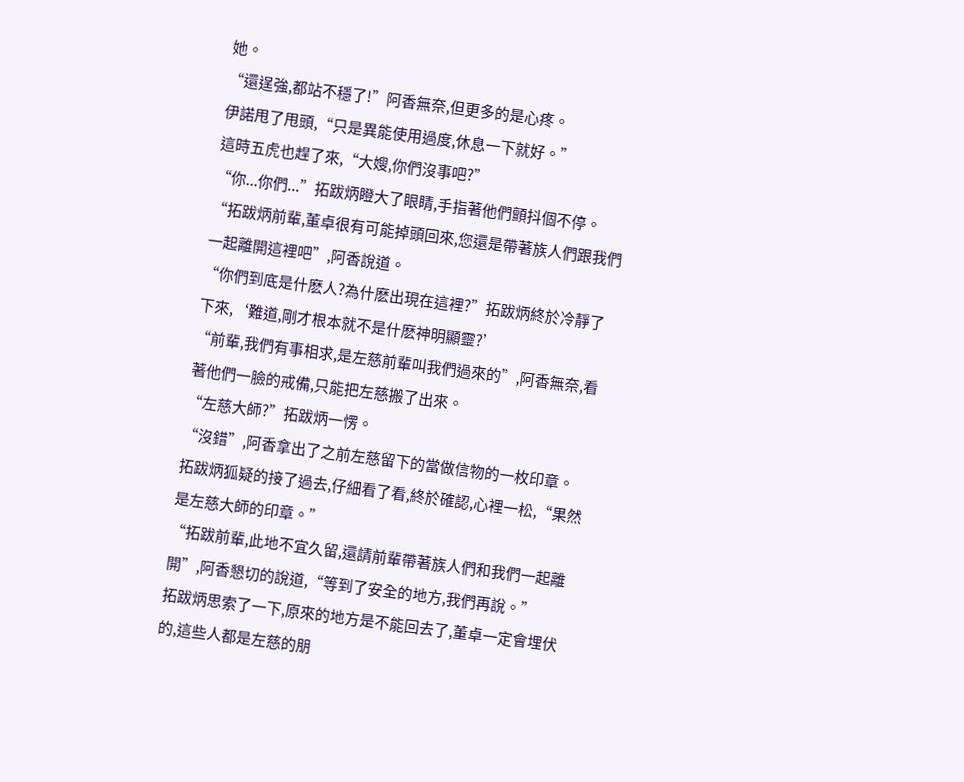她。
“還逞強,都站不穩了!”阿香無奈,但更多的是心疼。
伊諾甩了甩頭,“只是異能使用過度,休息一下就好。”
這時五虎也趕了來,“大嫂,你們沒事吧?”
“你...你們...”拓跋炳瞪大了眼睛,手指著他們顫抖個不停。
“拓跋炳前輩,董卓很有可能掉頭回來,您還是帶著族人們跟我們一起離開這裡吧”,阿香說道。
“你們到底是什麽人?為什麽出現在這裡?”拓跋炳終於冷靜了下來,‘難道,剛才根本就不是什麽神明顯靈?’
“前輩,我們有事相求,是左慈前輩叫我們過來的”,阿香無奈,看著他們一臉的戒備,只能把左慈搬了出來。
“左慈大師?”拓跋炳一愣。
“沒錯”,阿香拿出了之前左慈留下的當做信物的一枚印章。
拓跋炳狐疑的接了過去,仔細看了看,終於確認,心裡一松,“果然是左慈大師的印章。”
“拓跋前輩,此地不宜久留,還請前輩帶著族人們和我們一起離開”,阿香懇切的說道,“等到了安全的地方,我們再說。”
拓跋炳思索了一下,原來的地方是不能回去了,董卓一定會埋伏的,這些人都是左慈的朋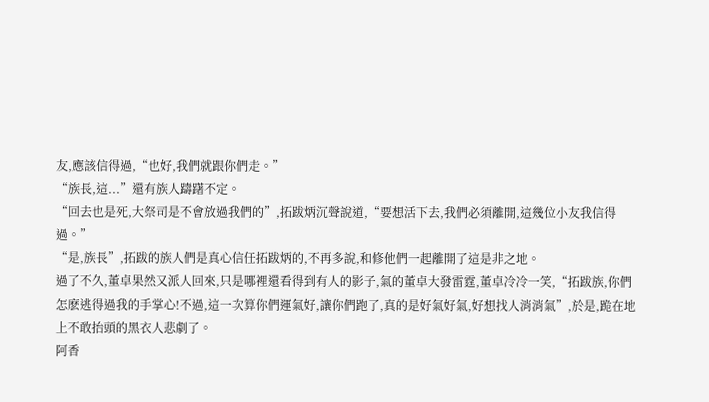友,應該信得過,“也好,我們就跟你們走。”
“族長,這...”還有族人躊躇不定。
“回去也是死,大祭司是不會放過我們的”,拓跋炳沉聲說道,“要想活下去,我們必須離開,這幾位小友我信得過。”
“是,族長”,拓跋的族人們是真心信任拓跋炳的,不再多說,和修他們一起離開了這是非之地。
過了不久,董卓果然又派人回來,只是哪裡還看得到有人的影子,氣的董卓大發雷霆,董卓冷冷一笑,“拓跋族,你們怎麽逃得過我的手掌心!不過,這一次算你們運氣好,讓你們跑了,真的是好氣好氣,好想找人消消氣”,於是,跪在地上不敢抬頭的黑衣人悲劇了。
阿香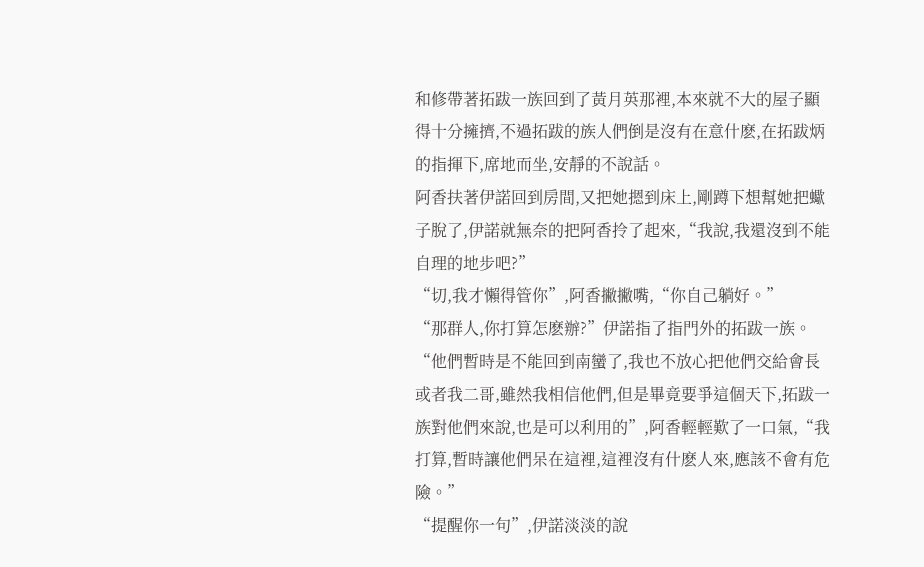和修帶著拓跋一族回到了黃月英那裡,本來就不大的屋子顯得十分擁擠,不過拓跋的族人們倒是沒有在意什麽,在拓跋炳的指揮下,席地而坐,安靜的不說話。
阿香扶著伊諾回到房間,又把她摁到床上,剛蹲下想幫她把蠍子脫了,伊諾就無奈的把阿香拎了起來,“我說,我還沒到不能自理的地步吧?”
“切,我才懶得管你”,阿香撇撇嘴,“你自己躺好。”
“那群人,你打算怎麽辦?”伊諾指了指門外的拓跋一族。
“他們暫時是不能回到南蠻了,我也不放心把他們交給會長或者我二哥,雖然我相信他們,但是畢竟要爭這個天下,拓跋一族對他們來說,也是可以利用的”,阿香輕輕歎了一口氣,“我打算,暫時讓他們呆在這裡,這裡沒有什麽人來,應該不會有危險。”
“提醒你一句”,伊諾淡淡的說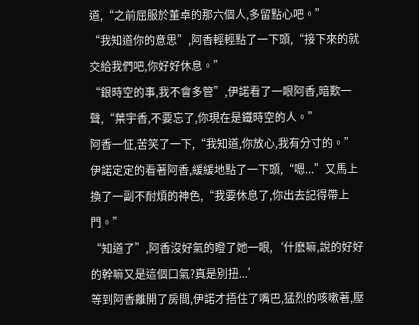道,“之前屈服於董卓的那六個人,多留點心吧。”
“我知道你的意思”,阿香輕輕點了一下頭,“接下來的就交給我們吧,你好好休息。”
“銀時空的事,我不會多管”,伊諾看了一眼阿香,暗歎一聲,“葉宇香,不要忘了,你現在是鐵時空的人。”
阿香一怔,苦笑了一下,“我知道,你放心,我有分寸的。”
伊諾定定的看著阿香,緩緩地點了一下頭,“嗯...”又馬上換了一副不耐煩的神色,“我要休息了,你出去記得帶上門。”
“知道了”,阿香沒好氣的瞪了她一眼,‘什麽嘛,說的好好的幹嘛又是這個口氣?真是別扭...’
等到阿香離開了房間,伊諾才捂住了嘴巴,猛烈的咳嗽著,壓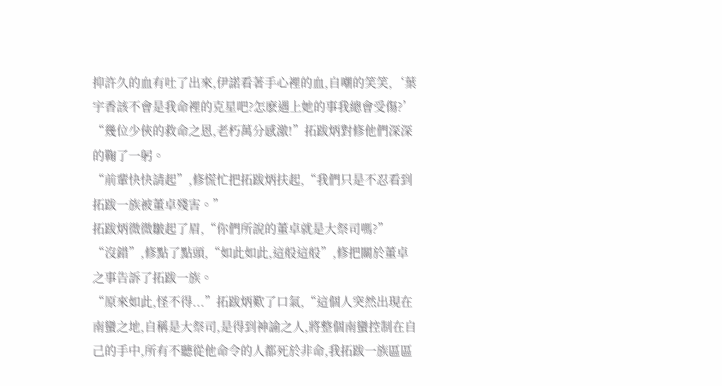抑許久的血有吐了出來,伊諾看著手心裡的血,自嘲的笑笑,‘葉宇香該不會是我命裡的克星吧?怎麽遇上她的事我總會受傷?’
“幾位少俠的救命之恩,老朽萬分感激!”拓跋炳對修他們深深的鞠了一躬。
“前輩快快請起”,修慌忙把拓跋炳扶起,“我們只是不忍看到拓跋一族被董卓殘害。”
拓跋炳微微皺起了眉,“你們所說的董卓就是大祭司嗎?”
“沒錯”,修點了點頭,“如此如此,這般這般”,修把關於董卓之事告訴了拓跋一族。
“原來如此,怪不得...”拓跋炳歎了口氣,“這個人突然出現在南蠻之地,自稱是大祭司,是得到神諭之人,將整個南蠻控制在自己的手中,所有不聽從他命令的人都死於非命,我拓跋一族區區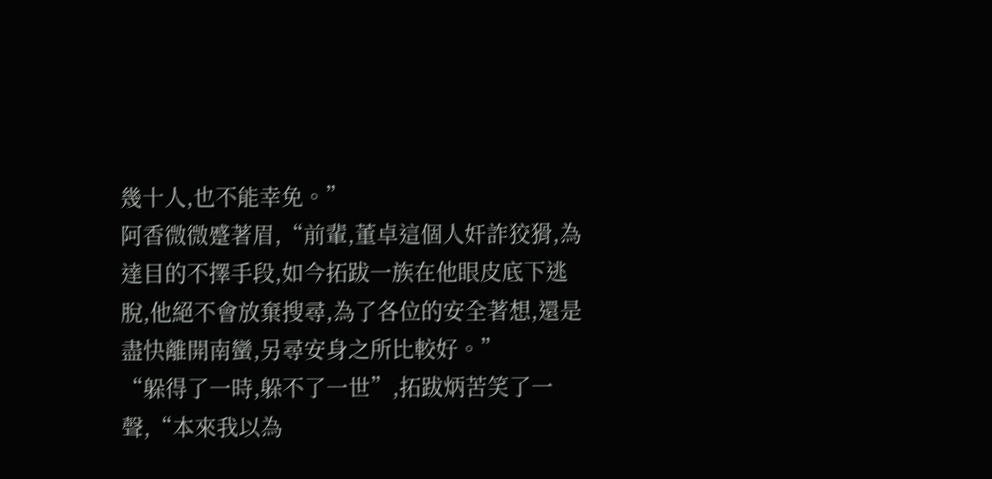幾十人,也不能幸免。”
阿香微微蹙著眉,“前輩,董卓這個人奸詐狡猾,為達目的不擇手段,如今拓跋一族在他眼皮底下逃脫,他絕不會放棄搜尋,為了各位的安全著想,還是盡快離開南蠻,另尋安身之所比較好。”
“躲得了一時,躲不了一世”,拓跋炳苦笑了一聲,“本來我以為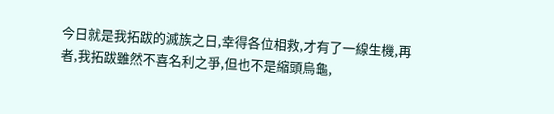今日就是我拓跋的滅族之日,幸得各位相救,才有了一線生機,再者,我拓跋雖然不喜名利之爭,但也不是縮頭烏龜,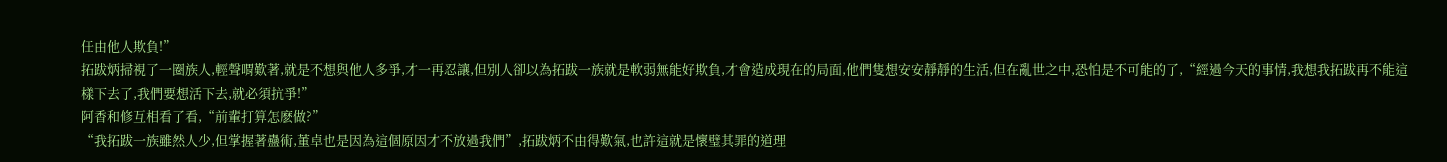任由他人欺負!”
拓跋炳掃視了一圈族人,輕聲喟歎著,就是不想與他人多爭,才一再忍讓,但別人卻以為拓跋一族就是軟弱無能好欺負,才會造成現在的局面,他們隻想安安靜靜的生活,但在亂世之中,恐怕是不可能的了,“經過今天的事情,我想我拓跋再不能這樣下去了,我們要想活下去,就必須抗爭!”
阿香和修互相看了看,“前輩打算怎麽做?”
“我拓跋一族雖然人少,但掌握著蠱術,董卓也是因為這個原因才不放過我們”,拓跋炳不由得歎氣,也許這就是懷璧其罪的道理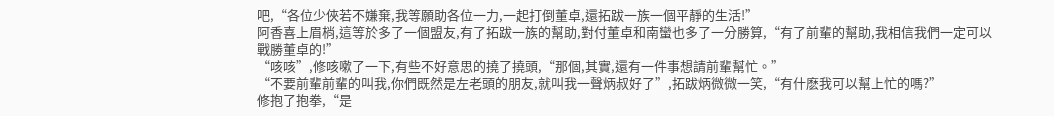吧,“各位少俠若不嫌棄,我等願助各位一力,一起打倒董卓,還拓跋一族一個平靜的生活!”
阿香喜上眉梢,這等於多了一個盟友,有了拓跋一族的幫助,對付董卓和南蠻也多了一分勝算,“有了前輩的幫助,我相信我們一定可以戰勝董卓的!”
“咳咳”,修咳嗽了一下,有些不好意思的撓了撓頭,“那個,其實,還有一件事想請前輩幫忙。”
“不要前輩前輩的叫我,你們既然是左老頭的朋友,就叫我一聲炳叔好了”,拓跋炳微微一笑,“有什麽我可以幫上忙的嗎?”
修抱了抱拳,“是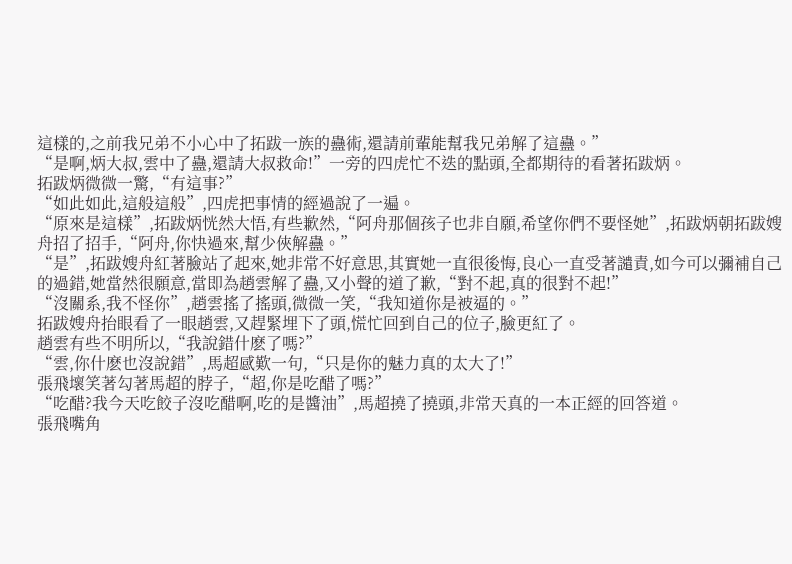這樣的,之前我兄弟不小心中了拓跋一族的蠱術,還請前輩能幫我兄弟解了這蠱。”
“是啊,炳大叔,雲中了蠱,還請大叔救命!”一旁的四虎忙不迭的點頭,全都期待的看著拓跋炳。
拓跋炳微微一驚,“有這事?”
“如此如此,這般這般”,四虎把事情的經過說了一遍。
“原來是這樣”,拓跋炳恍然大悟,有些歉然,“阿舟那個孩子也非自願,希望你們不要怪她”,拓跋炳朝拓跋嫂舟招了招手,“阿舟,你快過來,幫少俠解蠱。”
“是”,拓跋嫂舟紅著臉站了起來,她非常不好意思,其實她一直很後悔,良心一直受著譴責,如今可以彌補自己的過錯,她當然很願意,當即為趙雲解了蠱,又小聲的道了歉,“對不起,真的很對不起!”
“沒關系,我不怪你”,趙雲搖了搖頭,微微一笑,“我知道你是被逼的。”
拓跋嫂舟抬眼看了一眼趙雲,又趕緊埋下了頭,慌忙回到自己的位子,臉更紅了。
趙雲有些不明所以,“我說錯什麽了嗎?”
“雲,你什麽也沒說錯”,馬超感歎一句,“只是你的魅力真的太大了!”
張飛壞笑著勾著馬超的脖子,“超,你是吃醋了嗎?”
“吃醋?我今天吃餃子沒吃醋啊,吃的是醬油”,馬超撓了撓頭,非常天真的一本正經的回答道。
張飛嘴角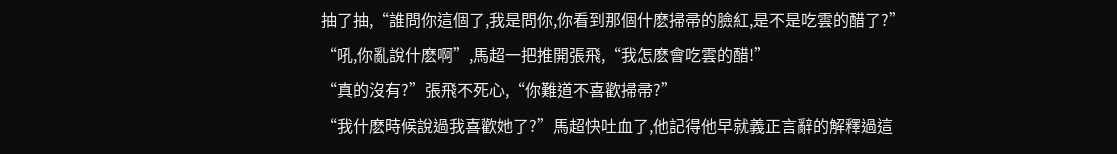抽了抽,“誰問你這個了,我是問你,你看到那個什麽掃帚的臉紅,是不是吃雲的醋了?”
“吼,你亂說什麽啊”,馬超一把推開張飛,“我怎麽會吃雲的醋!”
“真的沒有?”張飛不死心,“你難道不喜歡掃帚?”
“我什麽時候說過我喜歡她了?”馬超快吐血了,他記得他早就義正言辭的解釋過這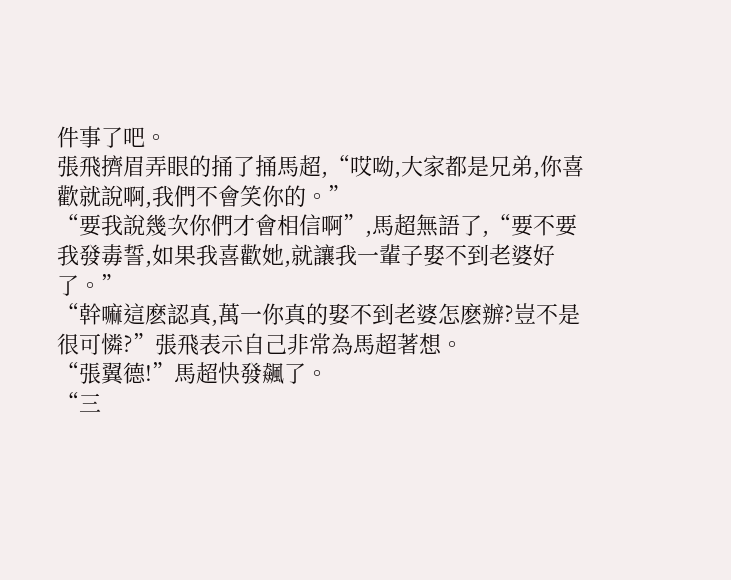件事了吧。
張飛擠眉弄眼的捅了捅馬超,“哎呦,大家都是兄弟,你喜歡就說啊,我們不會笑你的。”
“要我說幾次你們才會相信啊”,馬超無語了,“要不要我發毒誓,如果我喜歡她,就讓我一輩子娶不到老婆好了。”
“幹嘛這麽認真,萬一你真的娶不到老婆怎麽辦?豈不是很可憐?”張飛表示自己非常為馬超著想。
“張翼德!”馬超快發飆了。
“三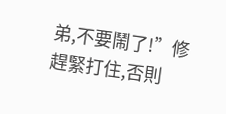弟,不要鬧了!”修趕緊打住,否則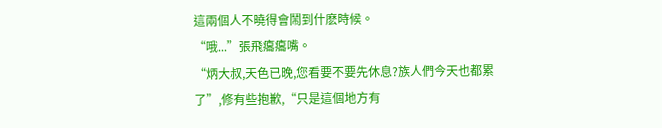這兩個人不曉得會鬧到什麽時候。
“哦...”張飛癟癟嘴。
“炳大叔,天色已晚,您看要不要先休息?族人們今天也都累了”,修有些抱歉,“只是這個地方有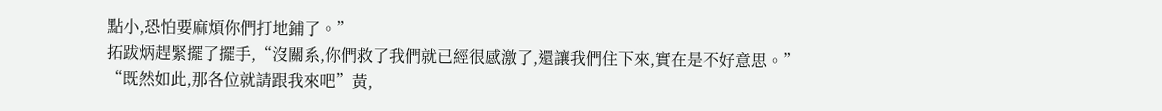點小,恐怕要麻煩你們打地鋪了。”
拓跋炳趕緊擺了擺手,“沒關系,你們救了我們就已經很感激了,還讓我們住下來,實在是不好意思。”
“既然如此,那各位就請跟我來吧”黃,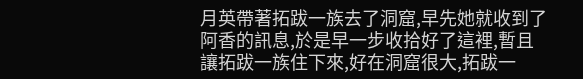月英帶著拓跋一族去了洞窟,早先她就收到了阿香的訊息,於是早一步收拾好了這裡,暫且讓拓跋一族住下來,好在洞窟很大,拓跋一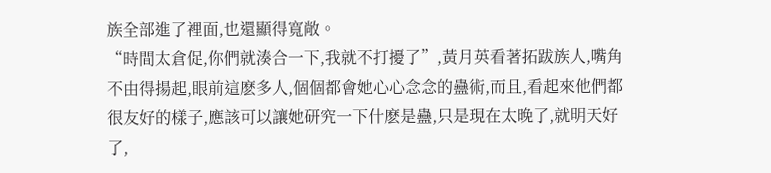族全部進了裡面,也還顯得寬敞。
“時間太倉促,你們就湊合一下,我就不打擾了”,黃月英看著拓跋族人,嘴角不由得揚起,眼前這麽多人,個個都會她心心念念的蠱術,而且,看起來他們都很友好的樣子,應該可以讓她研究一下什麽是蠱,只是現在太晚了,就明天好了,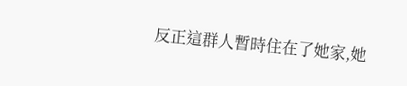反正這群人暫時住在了她家,她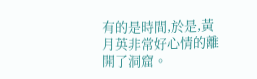有的是時間,於是,黃月英非常好心情的離開了洞窟。